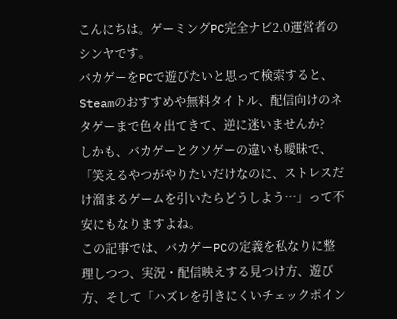こんにちは。ゲーミングPC完全ナビ2.0運営者のシンヤです。
バカゲーをPCで遊びたいと思って検索すると、Steamのおすすめや無料タイトル、配信向けのネタゲーまで色々出てきて、逆に迷いませんか?
しかも、バカゲーとクソゲーの違いも曖昧で、「笑えるやつがやりたいだけなのに、ストレスだけ溜まるゲームを引いたらどうしよう…」って不安にもなりますよね。
この記事では、バカゲーPCの定義を私なりに整理しつつ、実況・配信映えする見つけ方、遊び方、そして「ハズレを引きにくいチェックポイン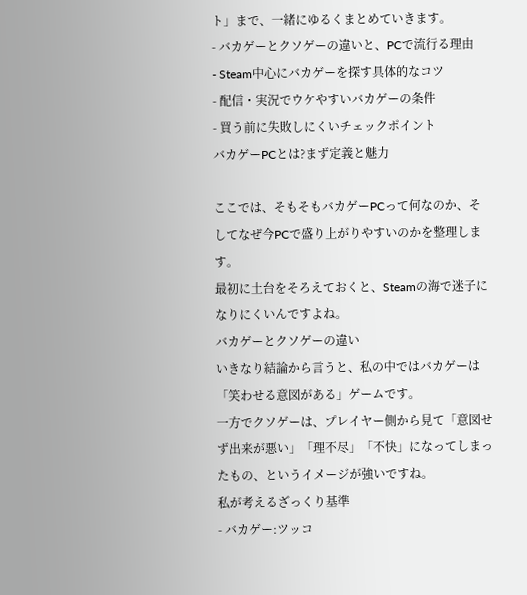ト」まで、一緒にゆるくまとめていきます。
- バカゲーとクソゲーの違いと、PCで流行る理由
- Steam中心にバカゲーを探す具体的なコツ
- 配信・実況でウケやすいバカゲーの条件
- 買う前に失敗しにくいチェックポイント
バカゲーPCとは?まず定義と魅力

ここでは、そもそもバカゲーPCって何なのか、そしてなぜ今PCで盛り上がりやすいのかを整理します。
最初に土台をそろえておくと、Steamの海で迷子になりにくいんですよね。
バカゲーとクソゲーの違い
いきなり結論から言うと、私の中ではバカゲーは「笑わせる意図がある」ゲームです。
一方でクソゲーは、プレイヤー側から見て「意図せず出来が悪い」「理不尽」「不快」になってしまったもの、というイメージが強いですね。
私が考えるざっくり基準
- バカゲー:ツッコ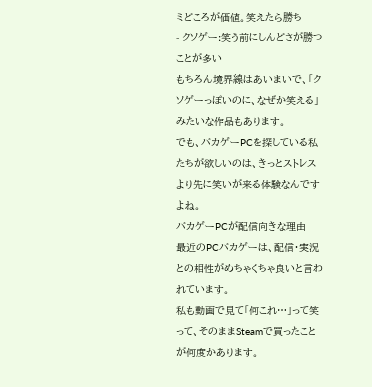ミどころが価値。笑えたら勝ち
- クソゲー:笑う前にしんどさが勝つことが多い
もちろん境界線はあいまいで、「クソゲーっぽいのに、なぜか笑える」みたいな作品もあります。
でも、バカゲーPCを探している私たちが欲しいのは、きっとストレスより先に笑いが来る体験なんですよね。
バカゲーPCが配信向きな理由
最近のPCバカゲーは、配信・実況との相性がめちゃくちゃ良いと言われています。
私も動画で見て「何これ…」って笑って、そのままSteamで買ったことが何度かあります。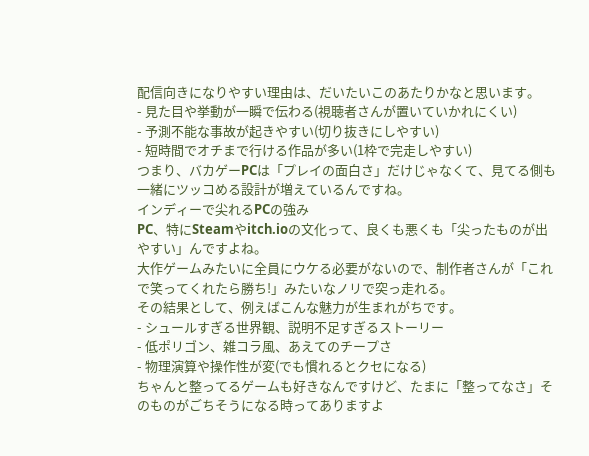配信向きになりやすい理由は、だいたいこのあたりかなと思います。
- 見た目や挙動が一瞬で伝わる(視聴者さんが置いていかれにくい)
- 予測不能な事故が起きやすい(切り抜きにしやすい)
- 短時間でオチまで行ける作品が多い(1枠で完走しやすい)
つまり、バカゲーPCは「プレイの面白さ」だけじゃなくて、見てる側も一緒にツッコめる設計が増えているんですね。
インディーで尖れるPCの強み
PC、特にSteamやitch.ioの文化って、良くも悪くも「尖ったものが出やすい」んですよね。
大作ゲームみたいに全員にウケる必要がないので、制作者さんが「これで笑ってくれたら勝ち!」みたいなノリで突っ走れる。
その結果として、例えばこんな魅力が生まれがちです。
- シュールすぎる世界観、説明不足すぎるストーリー
- 低ポリゴン、雑コラ風、あえてのチープさ
- 物理演算や操作性が変(でも慣れるとクセになる)
ちゃんと整ってるゲームも好きなんですけど、たまに「整ってなさ」そのものがごちそうになる時ってありますよ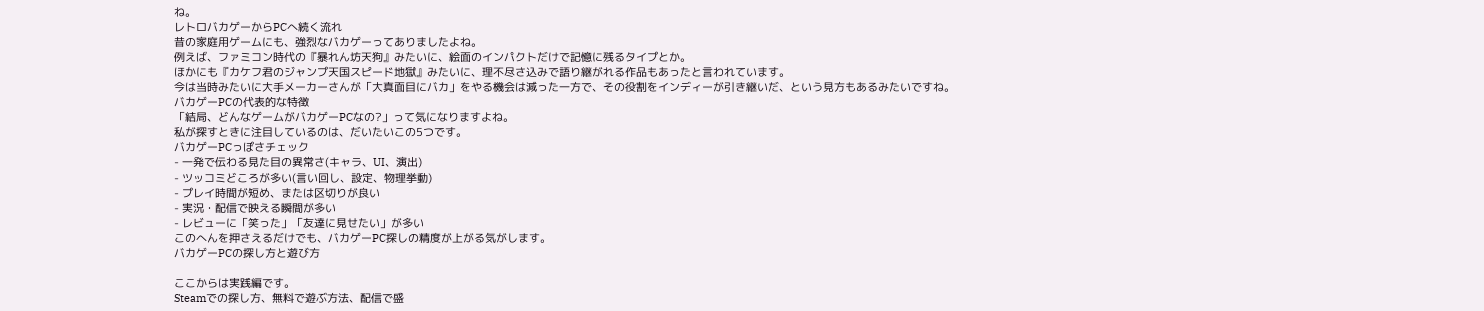ね。
レトロバカゲーからPCへ続く流れ
昔の家庭用ゲームにも、強烈なバカゲーってありましたよね。
例えば、ファミコン時代の『暴れん坊天狗』みたいに、絵面のインパクトだけで記憶に残るタイプとか。
ほかにも『カケフ君のジャンプ天国スピード地獄』みたいに、理不尽さ込みで語り継がれる作品もあったと言われています。
今は当時みたいに大手メーカーさんが「大真面目にバカ」をやる機会は減った一方で、その役割をインディーが引き継いだ、という見方もあるみたいですね。
バカゲーPCの代表的な特徴
「結局、どんなゲームがバカゲーPCなの?」って気になりますよね。
私が探すときに注目しているのは、だいたいこの5つです。
バカゲーPCっぽさチェック
- 一発で伝わる見た目の異常さ(キャラ、UI、演出)
- ツッコミどころが多い(言い回し、設定、物理挙動)
- プレイ時間が短め、または区切りが良い
- 実況・配信で映える瞬間が多い
- レビューに「笑った」「友達に見せたい」が多い
このへんを押さえるだけでも、バカゲーPC探しの精度が上がる気がします。
バカゲーPCの探し方と遊び方

ここからは実践編です。
Steamでの探し方、無料で遊ぶ方法、配信で盛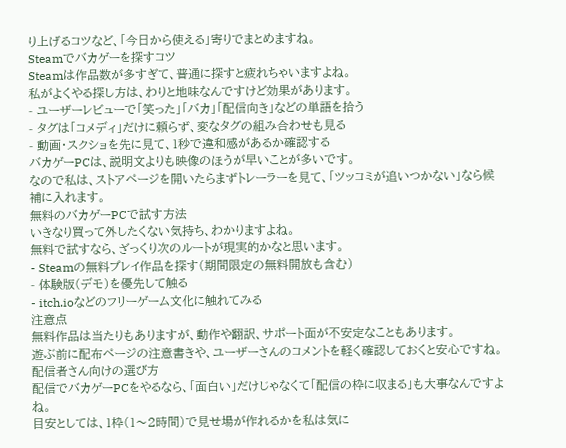り上げるコツなど、「今日から使える」寄りでまとめますね。
Steamでバカゲーを探すコツ
Steamは作品数が多すぎて、普通に探すと疲れちゃいますよね。
私がよくやる探し方は、わりと地味なんですけど効果があります。
- ユーザーレビューで「笑った」「バカ」「配信向き」などの単語を拾う
- タグは「コメディ」だけに頼らず、変なタグの組み合わせも見る
- 動画・スクショを先に見て、1秒で違和感があるか確認する
バカゲーPCは、説明文よりも映像のほうが早いことが多いです。
なので私は、ストアページを開いたらまずトレーラーを見て、「ツッコミが追いつかない」なら候補に入れます。
無料のバカゲーPCで試す方法
いきなり買って外したくない気持ち、わかりますよね。
無料で試すなら、ざっくり次のルートが現実的かなと思います。
- Steamの無料プレイ作品を探す(期間限定の無料開放も含む)
- 体験版(デモ)を優先して触る
- itch.ioなどのフリーゲーム文化に触れてみる
注意点
無料作品は当たりもありますが、動作や翻訳、サポート面が不安定なこともあります。
遊ぶ前に配布ページの注意書きや、ユーザーさんのコメントを軽く確認しておくと安心ですね。
配信者さん向けの選び方
配信でバカゲーPCをやるなら、「面白い」だけじゃなくて「配信の枠に収まる」も大事なんですよね。
目安としては、1枠(1〜2時間)で見せ場が作れるかを私は気に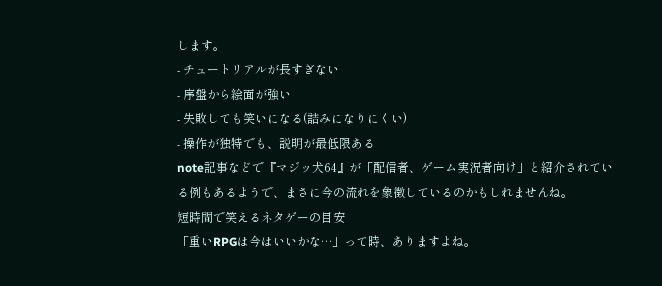します。
- チュートリアルが長すぎない
- 序盤から絵面が強い
- 失敗しても笑いになる(詰みになりにくい)
- 操作が独特でも、説明が最低限ある
note記事などで『マジッ犬64』が「配信者、ゲーム実況者向け」と紹介されている例もあるようで、まさに今の流れを象徴しているのかもしれませんね。
短時間で笑えるネタゲーの目安
「重いRPGは今はいいかな…」って時、ありますよね。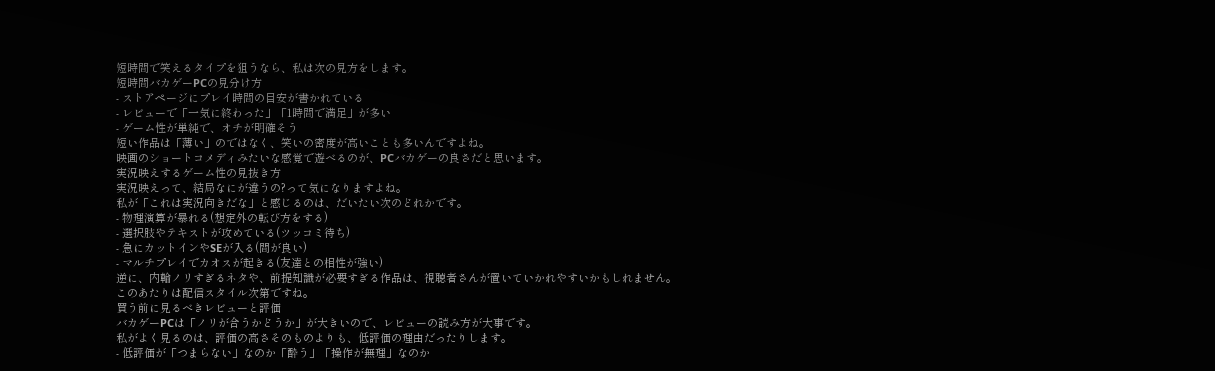短時間で笑えるタイプを狙うなら、私は次の見方をします。
短時間バカゲーPCの見分け方
- ストアページにプレイ時間の目安が書かれている
- レビューで「一気に終わった」「1時間で満足」が多い
- ゲーム性が単純で、オチが明確そう
短い作品は「薄い」のではなく、笑いの密度が高いことも多いんですよね。
映画のショートコメディみたいな感覚で遊べるのが、PCバカゲーの良さだと思います。
実況映えするゲーム性の見抜き方
実況映えって、結局なにが違うの?って気になりますよね。
私が「これは実況向きだな」と感じるのは、だいたい次のどれかです。
- 物理演算が暴れる(想定外の転び方をする)
- 選択肢やテキストが攻めている(ツッコミ待ち)
- 急にカットインやSEが入る(間が良い)
- マルチプレイでカオスが起きる(友達との相性が強い)
逆に、内輪ノリすぎるネタや、前提知識が必要すぎる作品は、視聴者さんが置いていかれやすいかもしれません。
このあたりは配信スタイル次第ですね。
買う前に見るべきレビューと評価
バカゲーPCは「ノリが合うかどうか」が大きいので、レビューの読み方が大事です。
私がよく見るのは、評価の高さそのものよりも、低評価の理由だったりします。
- 低評価が「つまらない」なのか「酔う」「操作が無理」なのか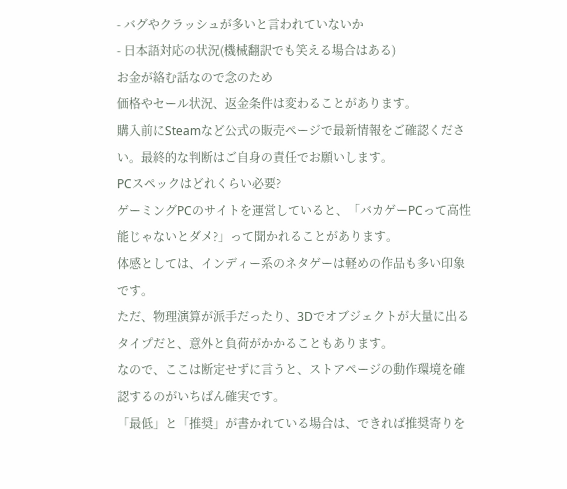- バグやクラッシュが多いと言われていないか
- 日本語対応の状況(機械翻訳でも笑える場合はある)
お金が絡む話なので念のため
価格やセール状況、返金条件は変わることがあります。
購入前にSteamなど公式の販売ページで最新情報をご確認ください。最終的な判断はご自身の責任でお願いします。
PCスペックはどれくらい必要?
ゲーミングPCのサイトを運営していると、「バカゲーPCって高性能じゃないとダメ?」って聞かれることがあります。
体感としては、インディー系のネタゲーは軽めの作品も多い印象です。
ただ、物理演算が派手だったり、3Dでオブジェクトが大量に出るタイプだと、意外と負荷がかかることもあります。
なので、ここは断定せずに言うと、ストアページの動作環境を確認するのがいちばん確実です。
「最低」と「推奨」が書かれている場合は、できれば推奨寄りを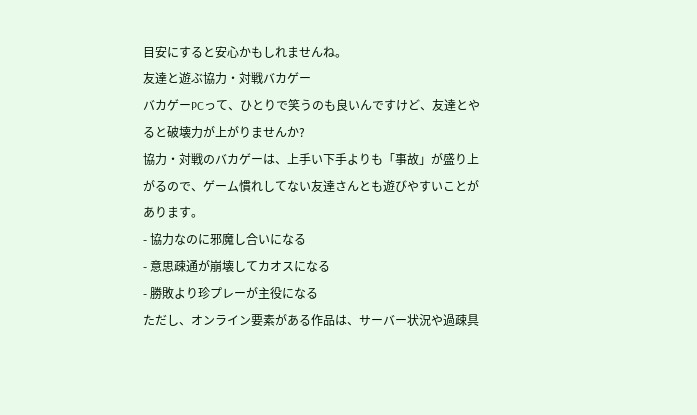目安にすると安心かもしれませんね。
友達と遊ぶ協力・対戦バカゲー
バカゲーPCって、ひとりで笑うのも良いんですけど、友達とやると破壊力が上がりませんか?
協力・対戦のバカゲーは、上手い下手よりも「事故」が盛り上がるので、ゲーム慣れしてない友達さんとも遊びやすいことがあります。
- 協力なのに邪魔し合いになる
- 意思疎通が崩壊してカオスになる
- 勝敗より珍プレーが主役になる
ただし、オンライン要素がある作品は、サーバー状況や過疎具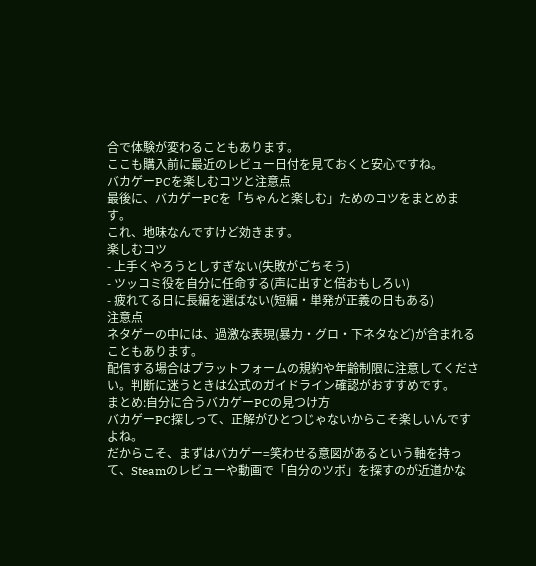合で体験が変わることもあります。
ここも購入前に最近のレビュー日付を見ておくと安心ですね。
バカゲーPCを楽しむコツと注意点
最後に、バカゲーPCを「ちゃんと楽しむ」ためのコツをまとめます。
これ、地味なんですけど効きます。
楽しむコツ
- 上手くやろうとしすぎない(失敗がごちそう)
- ツッコミ役を自分に任命する(声に出すと倍おもしろい)
- 疲れてる日に長編を選ばない(短編・単発が正義の日もある)
注意点
ネタゲーの中には、過激な表現(暴力・グロ・下ネタなど)が含まれることもあります。
配信する場合はプラットフォームの規約や年齢制限に注意してください。判断に迷うときは公式のガイドライン確認がおすすめです。
まとめ:自分に合うバカゲーPCの見つけ方
バカゲーPC探しって、正解がひとつじゃないからこそ楽しいんですよね。
だからこそ、まずはバカゲー=笑わせる意図があるという軸を持って、Steamのレビューや動画で「自分のツボ」を探すのが近道かな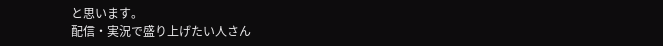と思います。
配信・実況で盛り上げたい人さん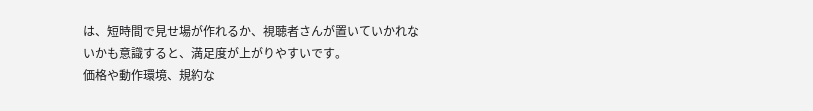は、短時間で見せ場が作れるか、視聴者さんが置いていかれないかも意識すると、満足度が上がりやすいです。
価格や動作環境、規約な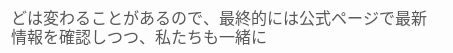どは変わることがあるので、最終的には公式ページで最新情報を確認しつつ、私たちも一緒に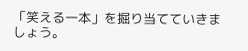「笑える一本」を掘り当てていきましょう。